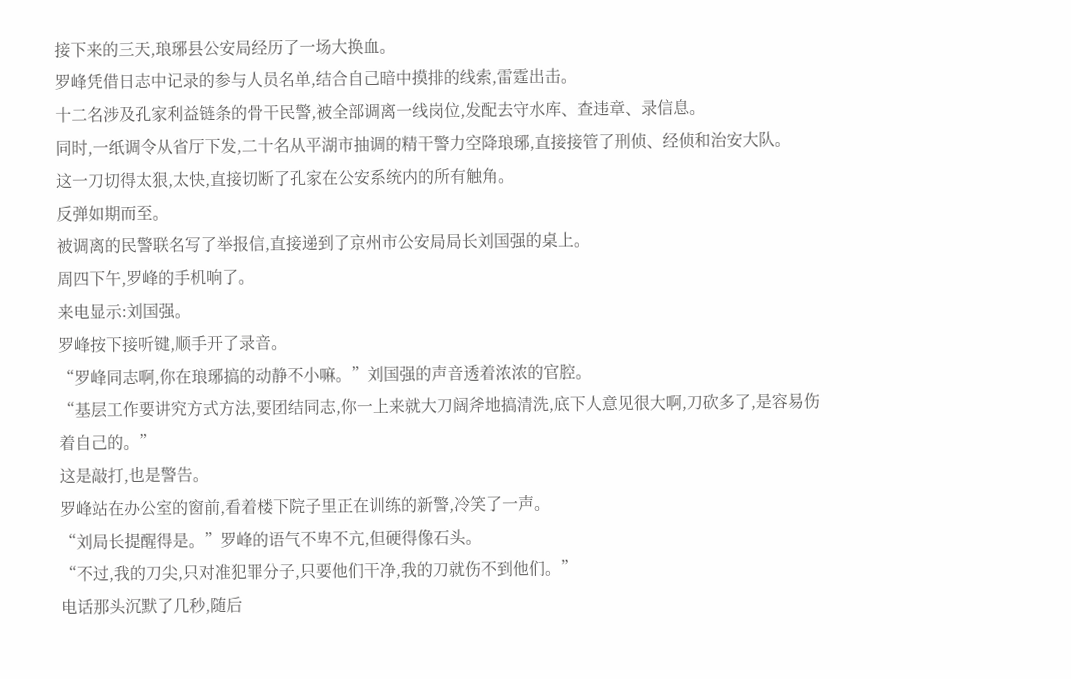接下来的三天,琅琊县公安局经历了一场大换血。
罗峰凭借日志中记录的参与人员名单,结合自己暗中摸排的线索,雷霆出击。
十二名涉及孔家利益链条的骨干民警,被全部调离一线岗位,发配去守水库、查违章、录信息。
同时,一纸调令从省厅下发,二十名从平湖市抽调的精干警力空降琅琊,直接接管了刑侦、经侦和治安大队。
这一刀切得太狠,太快,直接切断了孔家在公安系统内的所有触角。
反弹如期而至。
被调离的民警联名写了举报信,直接递到了京州市公安局局长刘国强的桌上。
周四下午,罗峰的手机响了。
来电显示:刘国强。
罗峰按下接听键,顺手开了录音。
“罗峰同志啊,你在琅琊搞的动静不小嘛。”刘国强的声音透着浓浓的官腔。
“基层工作要讲究方式方法,要团结同志,你一上来就大刀阔斧地搞清洗,底下人意见很大啊,刀砍多了,是容易伤着自己的。”
这是敲打,也是警告。
罗峰站在办公室的窗前,看着楼下院子里正在训练的新警,冷笑了一声。
“刘局长提醒得是。”罗峰的语气不卑不亢,但硬得像石头。
“不过,我的刀尖,只对准犯罪分子,只要他们干净,我的刀就伤不到他们。”
电话那头沉默了几秒,随后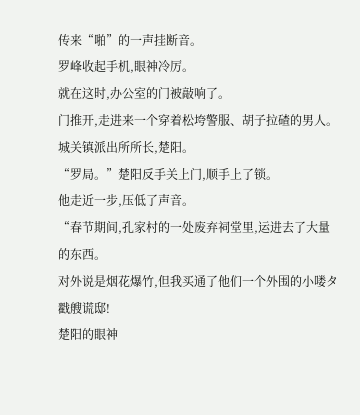传来“啪”的一声挂断音。
罗峰收起手机,眼神冷厉。
就在这时,办公室的门被敲响了。
门推开,走进来一个穿着松垮警服、胡子拉碴的男人。
城关镇派出所所长,楚阳。
“罗局。”楚阳反手关上门,顺手上了锁。
他走近一步,压低了声音。
“春节期间,孔家村的一处废弃祠堂里,运进去了大量的东西。
对外说是烟花爆竹,但我买通了他们一个外围的小喽タ戳艘谎邸!
楚阳的眼神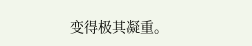变得极其凝重。